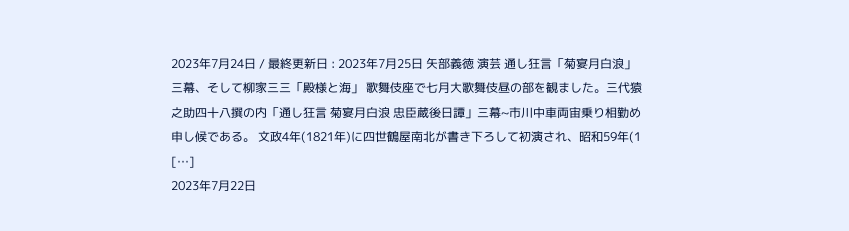2023年7月24日 / 最終更新日 : 2023年7月25日 矢部義徳 演芸 通し狂言「菊宴月白浪」三幕、そして柳家三三「殿様と海」 歌舞伎座で七月大歌舞伎昼の部を観ました。三代猿之助四十八撰の内「通し狂言 菊宴月白浪 忠臣蔵後日譚」三幕~市川中車両宙乗り相勤め申し候である。 文政4年(1821年)に四世鶴屋南北が書き下ろして初演され、昭和59年(1 […]
2023年7月22日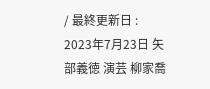/ 最終更新日 : 2023年7月23日 矢部義徳 演芸 柳家喬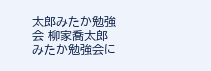太郎みたか勉強会 柳家喬太郎みたか勉強会に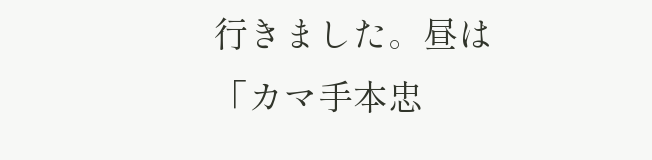行きました。昼は「カマ手本忠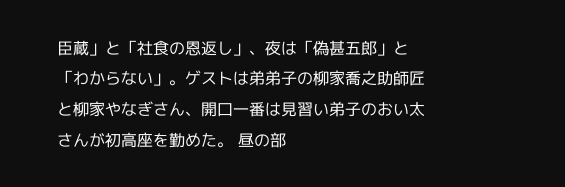臣蔵」と「社食の恩返し」、夜は「偽甚五郎」と「わからない」。ゲストは弟弟子の柳家喬之助師匠と柳家やなぎさん、開口一番は見習い弟子のおい太さんが初高座を勤めた。 昼の部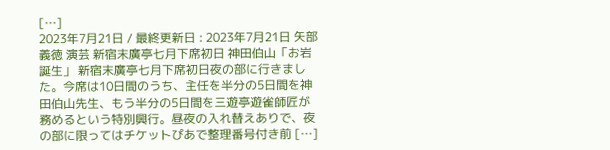[…]
2023年7月21日 / 最終更新日 : 2023年7月21日 矢部義徳 演芸 新宿末廣亭七月下席初日 神田伯山「お岩誕生」 新宿末廣亭七月下席初日夜の部に行きました。今席は10日間のうち、主任を半分の5日間を神田伯山先生、もう半分の5日間を三遊亭遊雀師匠が務めるという特別興行。昼夜の入れ替えありで、夜の部に限ってはチケットぴあで整理番号付き前 […]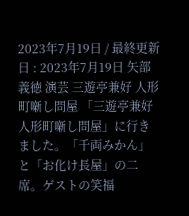2023年7月19日 / 最終更新日 : 2023年7月19日 矢部義徳 演芸 三遊亭兼好 人形町噺し問屋 「三遊亭兼好 人形町噺し問屋」に行きました。「千両みかん」と「お化け長屋」の二席。ゲストの笑福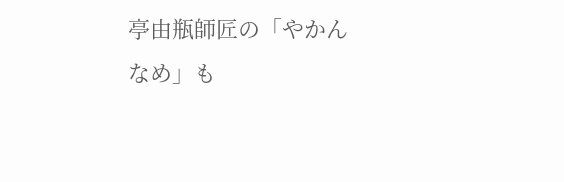亭由瓶師匠の「やかんなめ」も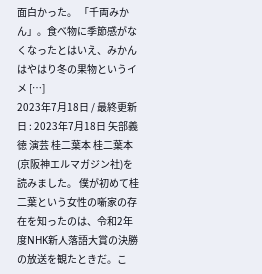面白かった。 「千両みかん」。食べ物に季節感がなくなったとはいえ、みかんはやはり冬の果物というイメ […]
2023年7月18日 / 最終更新日 : 2023年7月18日 矢部義徳 演芸 桂二葉本 桂二葉本(京阪神エルマガジン社)を読みました。 僕が初めて桂二葉という女性の噺家の存在を知ったのは、令和2年度NHK新人落語大賞の決勝の放送を観たときだ。こ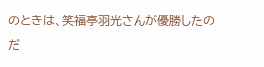のときは、笑福亭羽光さんが優勝したのだ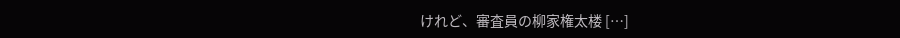けれど、審査員の柳家権太楼 […]